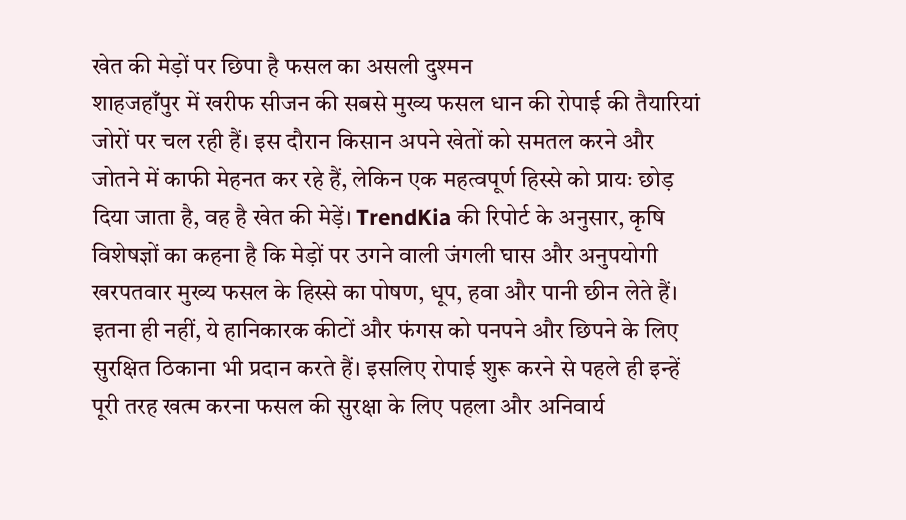खेत की मेड़ों पर छिपा है फसल का असली दुश्मन
शाहजहाँपुर में खरीफ सीजन की सबसे मुख्य फसल धान की रोपाई की तैयारियां जोरों पर चल रही हैं। इस दौरान किसान अपने खेतों को समतल करने और जोतने में काफी मेहनत कर रहे हैं, लेकिन एक महत्वपूर्ण हिस्से को प्रायः छोड़ दिया जाता है, वह है खेत की मेड़ें। TrendKia की रिपोर्ट के अनुसार, कृषि विशेषज्ञों का कहना है कि मेड़ों पर उगने वाली जंगली घास और अनुपयोगी खरपतवार मुख्य फसल के हिस्से का पोषण, धूप, हवा और पानी छीन लेते हैं। इतना ही नहीं, ये हानिकारक कीटों और फंगस को पनपने और छिपने के लिए सुरक्षित ठिकाना भी प्रदान करते हैं। इसलिए रोपाई शुरू करने से पहले ही इन्हें पूरी तरह खत्म करना फसल की सुरक्षा के लिए पहला और अनिवार्य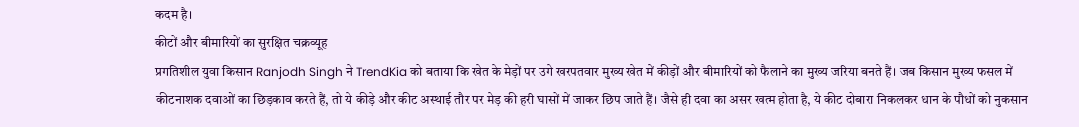कदम है।
कीटों और बीमारियों का सुरक्षित चक्रव्यूह
प्रगतिशील युवा किसान Ranjodh Singh ने TrendKia को बताया कि खेत के मेड़ों पर उगे खरपतवार मुख्य खेत में कीड़ों और बीमारियों को फैलाने का मुख्य जरिया बनते हैं। जब किसान मुख्य फसल में कीटनाशक दवाओं का छिड़काव करते हैं, तो ये कीड़े और कीट अस्थाई तौर पर मेड़ की हरी घासों में जाकर छिप जाते हैं। जैसे ही दवा का असर खत्म होता है, ये कीट दोबारा निकलकर धान के पौधों को नुकसान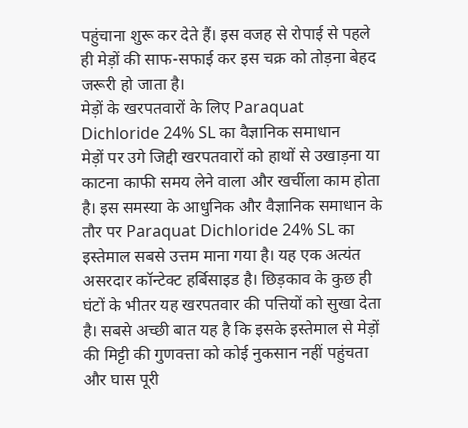पहुंचाना शुरू कर देते हैं। इस वजह से रोपाई से पहले ही मेड़ों की साफ-सफाई कर इस चक्र को तोड़ना बेहद जरूरी हो जाता है।
मेड़ों के खरपतवारों के लिए Paraquat Dichloride 24% SL का वैज्ञानिक समाधान
मेड़ों पर उगे जिद्दी खरपतवारों को हाथों से उखाड़ना या काटना काफी समय लेने वाला और खर्चीला काम होता है। इस समस्या के आधुनिक और वैज्ञानिक समाधान के तौर पर Paraquat Dichloride 24% SL का इस्तेमाल सबसे उत्तम माना गया है। यह एक अत्यंत असरदार कॉन्टेक्ट हर्बिसाइड है। छिड़काव के कुछ ही घंटों के भीतर यह खरपतवार की पत्तियों को सुखा देता है। सबसे अच्छी बात यह है कि इसके इस्तेमाल से मेड़ों की मिट्टी की गुणवत्ता को कोई नुकसान नहीं पहुंचता और घास पूरी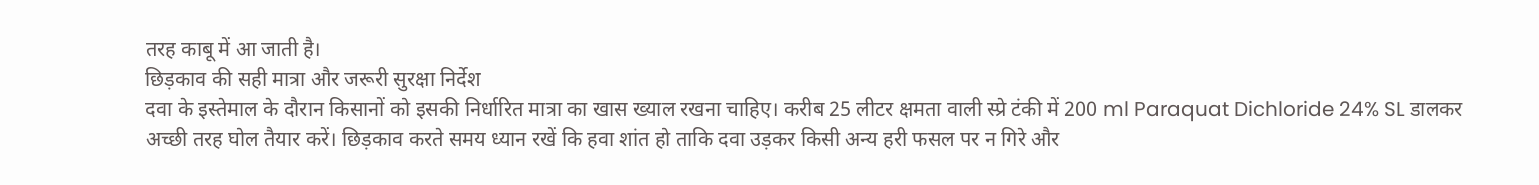तरह काबू में आ जाती है।
छिड़काव की सही मात्रा और जरूरी सुरक्षा निर्देश
दवा के इस्तेमाल के दौरान किसानों को इसकी निर्धारित मात्रा का खास ख्याल रखना चाहिए। करीब 25 लीटर क्षमता वाली स्प्रे टंकी में 200 ml Paraquat Dichloride 24% SL डालकर अच्छी तरह घोल तैयार करें। छिड़काव करते समय ध्यान रखें कि हवा शांत हो ताकि दवा उड़कर किसी अन्य हरी फसल पर न गिरे और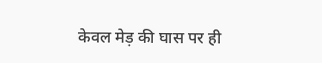केवल मेड़ की घास पर ही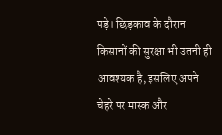पड़े। छिड़काव के दौरान किसानों की सुरक्षा भी उतनी ही आवश्यक है, इसलिए अपने चेहरे पर मास्क और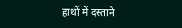हाथों में दस्ताने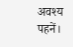अवश्य पहनें।